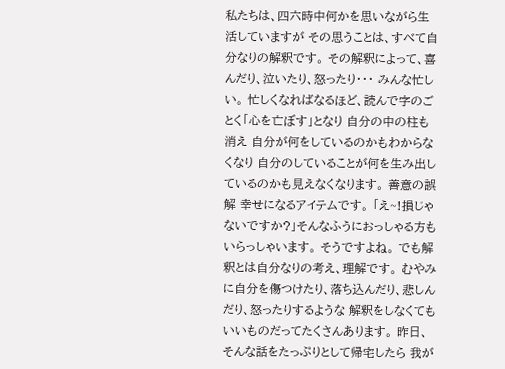私たちは、四六時中何かを思いながら生活していますが その思うことは、すべて自分なりの解釈です。 その解釈によって、喜んだり、泣いたり、怒ったり・・・ みんな忙しい。 忙しくなればなるほど、読んで字のごとく「心を亡ぼす」となり 自分の中の柱も消え 自分が何をしているのかもわからなくなり 自分のしていることが何を生み出しているのかも見えなくなります。 善意の誤解 幸せになるアイテムです。 「え~!損じゃないですか?」そんなふうにおっしゃる方もいらっしゃいます。 そうですよね。 でも解釈とは自分なりの考え、理解です。 むやみに自分を傷つけたり、落ち込んだり、悲しんだり、怒ったりするような 解釈をしなくてもいいものだってたくさんあります。 昨日、そんな話をたっぷりとして帰宅したら 我が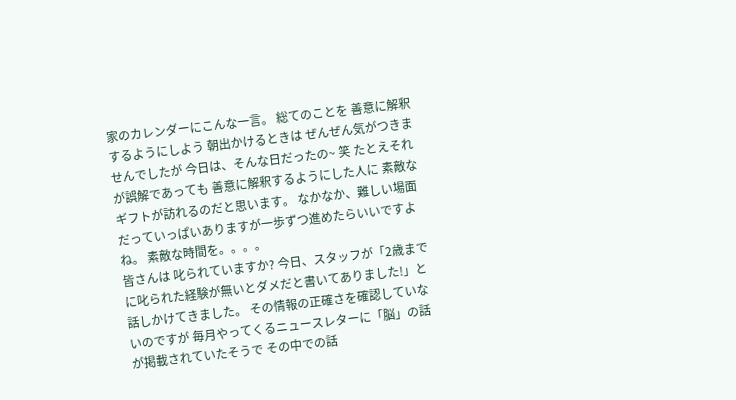家のカレンダーにこんな一言。 総てのことを 善意に解釈するようにしよう 朝出かけるときは ぜんぜん気がつきませんでしたが 今日は、そんな日だったの~ 笑 たとえそれが誤解であっても 善意に解釈するようにした人に 素敵なギフトが訪れるのだと思います。 なかなか、難しい場面だっていっぱいありますが一歩ずつ進めたらいいですよね。 素敵な時間を。。。。
皆さんは 叱られていますか? 今日、スタッフが「2歳までに叱られた経験が無いとダメだと書いてありました!」と 話しかけてきました。 その情報の正確さを確認していないのですが 毎月やってくるニュースレターに「脳」の話が掲載されていたそうで その中での話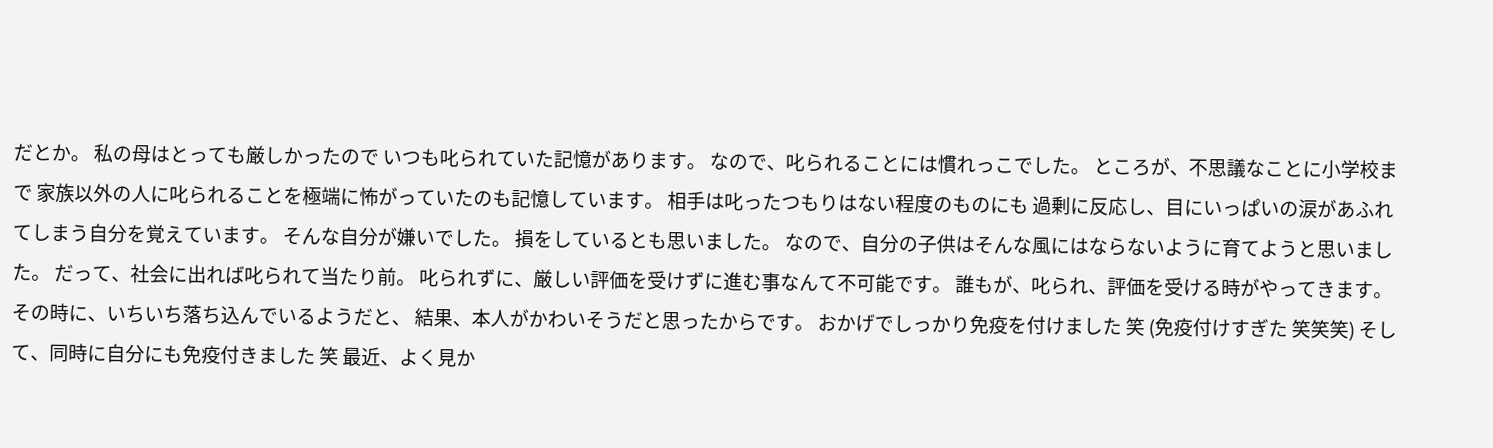だとか。 私の母はとっても厳しかったので いつも叱られていた記憶があります。 なので、叱られることには慣れっこでした。 ところが、不思議なことに小学校まで 家族以外の人に叱られることを極端に怖がっていたのも記憶しています。 相手は叱ったつもりはない程度のものにも 過剰に反応し、目にいっぱいの涙があふれてしまう自分を覚えています。 そんな自分が嫌いでした。 損をしているとも思いました。 なので、自分の子供はそんな風にはならないように育てようと思いました。 だって、社会に出れば叱られて当たり前。 叱られずに、厳しい評価を受けずに進む事なんて不可能です。 誰もが、叱られ、評価を受ける時がやってきます。 その時に、いちいち落ち込んでいるようだと、 結果、本人がかわいそうだと思ったからです。 おかげでしっかり免疫を付けました 笑 (免疫付けすぎた 笑笑笑) そして、同時に自分にも免疫付きました 笑 最近、よく見か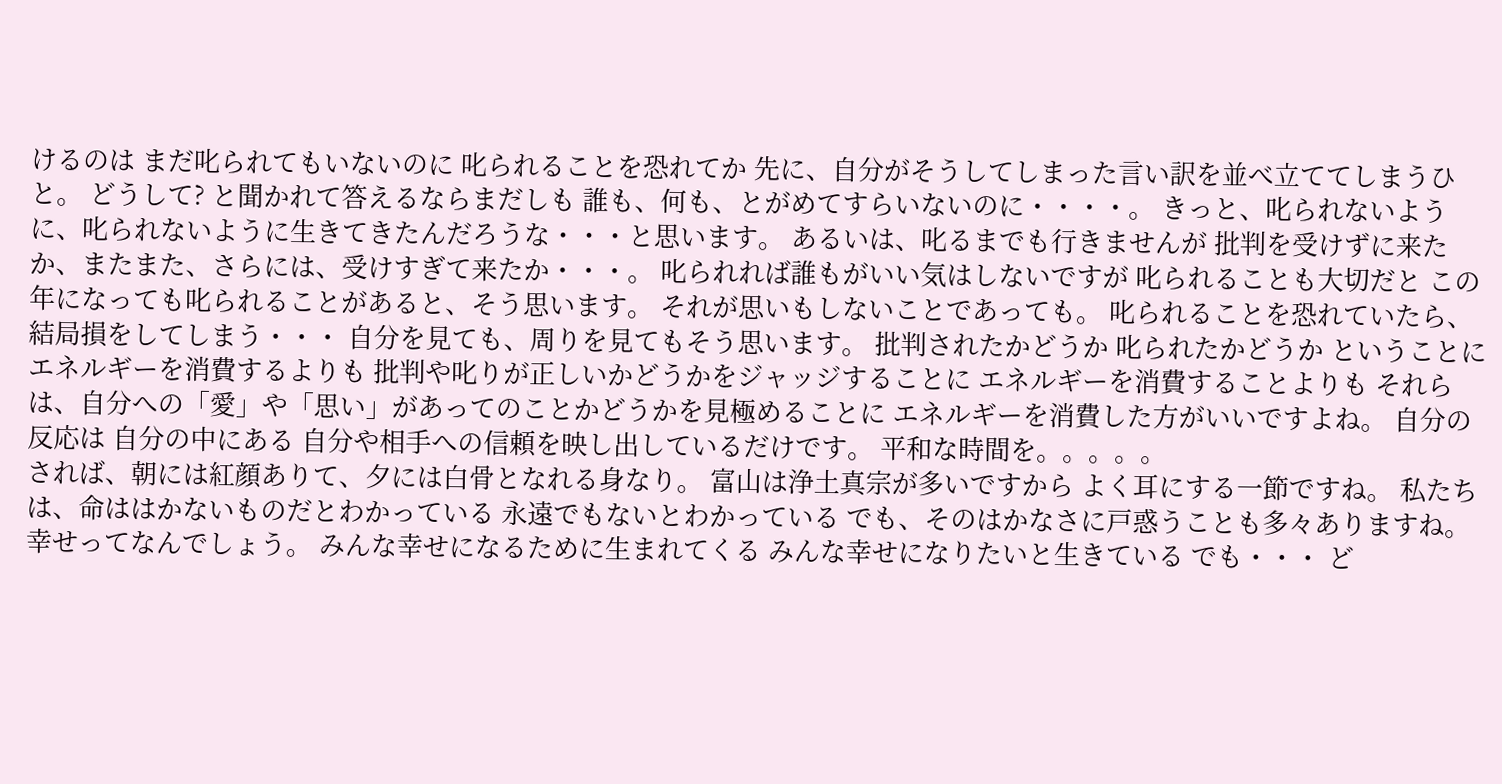けるのは まだ叱られてもいないのに 叱られることを恐れてか 先に、自分がそうしてしまった言い訳を並べ立ててしまうひと。 どうして? と聞かれて答えるならまだしも 誰も、何も、とがめてすらいないのに・・・・。 きっと、叱られないように、叱られないように生きてきたんだろうな・・・と思います。 あるいは、叱るまでも行きませんが 批判を受けずに来たか、またまた、さらには、受けすぎて来たか・・・。 叱られれば誰もがいい気はしないですが 叱られることも大切だと この年になっても叱られることがあると、そう思います。 それが思いもしないことであっても。 叱られることを恐れていたら、結局損をしてしまう・・・ 自分を見ても、周りを見てもそう思います。 批判されたかどうか 叱られたかどうか ということにエネルギーを消費するよりも 批判や叱りが正しいかどうかをジャッジすることに エネルギーを消費することよりも それらは、自分への「愛」や「思い」があってのことかどうかを見極めることに エネルギーを消費した方がいいですよね。 自分の反応は 自分の中にある 自分や相手への信頼を映し出しているだけです。 平和な時間を。。。。。
されば、朝には紅顔ありて、夕には白骨となれる身なり。 富山は浄土真宗が多いですから よく耳にする一節ですね。 私たちは、命ははかないものだとわかっている 永遠でもないとわかっている でも、そのはかなさに戸惑うことも多々ありますね。 幸せってなんでしょう。 みんな幸せになるために生まれてくる みんな幸せになりたいと生きている でも・・・ ど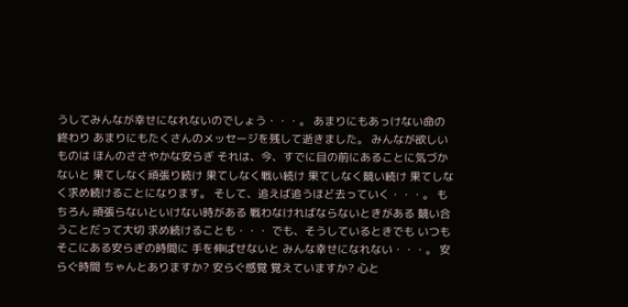うしてみんなが幸せになれないのでしょう・・・。 あまりにもあっけない命の終わり あまりにもたくさんのメッセージを残して逝きました。 みんなが欲しいものは ほんのささやかな安らぎ それは、今、すでに目の前にあることに気づかないと 果てしなく頑張り続け 果てしなく戦い続け 果てしなく競い続け 果てしなく求め続けることになります。 そして、追えば追うほど去っていく・・・。 もちろん 頑張らないといけない時がある 戦わなければならないときがある 競い合うことだって大切 求め続けることも・・・ でも、そうしているときでも いつもそこにある安らぎの時間に 手を伸ばせないと みんな幸せになれない・・・。 安らぐ時間 ちゃんとありますか? 安らぐ感覚 覚えていますか? 心と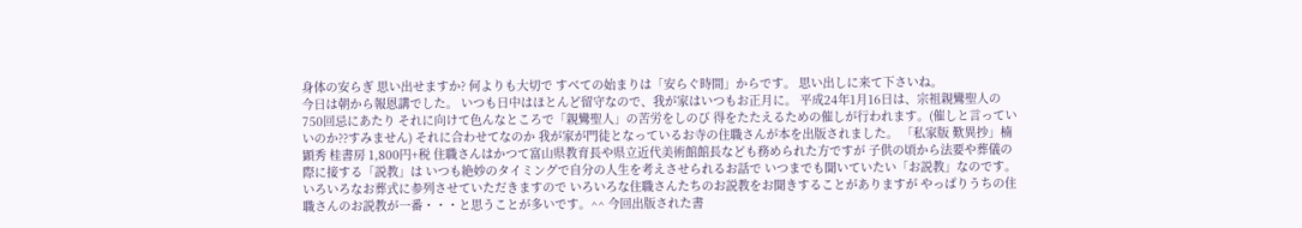身体の安らぎ 思い出せますか? 何よりも大切で すべての始まりは「安らぐ時間」からです。 思い出しに来て下さいね。
今日は朝から報恩講でした。 いつも日中はほとんど留守なので、我が家はいつもお正月に。 平成24年1月16日は、宗祖親鸞聖人の750回忌にあたり それに向けて色んなところで「親鸞聖人」の苦労をしのび 得をたたえるための催しが行われます。(催しと言っていいのか??すみません) それに合わせてなのか 我が家が門徒となっているお寺の住職さんが本を出版されました。 「私家版 歎異抄」楠顕秀 桂書房 1,800円+税 住職さんはかつて富山県教育長や県立近代美術館館長なども務められた方ですが 子供の頃から法要や葬儀の際に接する「説教」は いつも絶妙のタイミングで自分の人生を考えさせられるお話で いつまでも聞いていたい「お説教」なのです。 いろいろなお葬式に参列させていただきますので いろいろな住職さんたちのお説教をお聞きすることがありますが やっぱりうちの住職さんのお説教が一番・・・と思うことが多いです。^^ 今回出版された書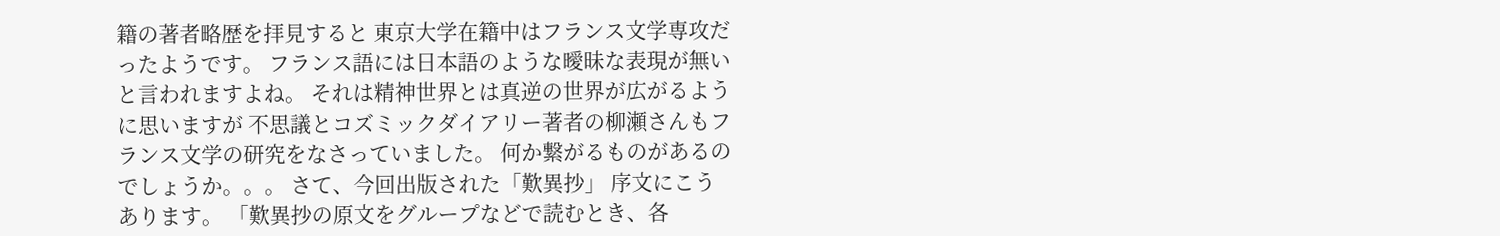籍の著者略歴を拝見すると 東京大学在籍中はフランス文学専攻だったようです。 フランス語には日本語のような曖昧な表現が無いと言われますよね。 それは精神世界とは真逆の世界が広がるように思いますが 不思議とコズミックダイアリー著者の柳瀬さんもフランス文学の研究をなさっていました。 何か繋がるものがあるのでしょうか。。。 さて、今回出版された「歎異抄」 序文にこうあります。 「歎異抄の原文をグループなどで読むとき、各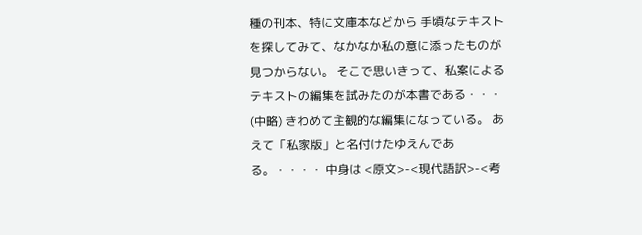種の刊本、特に文庫本などから 手頃なテキストを探してみて、なかなか私の意に添ったものが見つからない。 そこで思いきって、私案によるテキストの編集を試みたのが本書である・・・ (中略) きわめて主観的な編集になっている。 あえて「私家版」と名付けたゆえんである。・・・・ 中身は <原文>-<現代語訳>-<考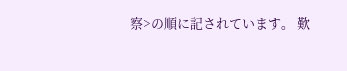察>の順に記されています。 歎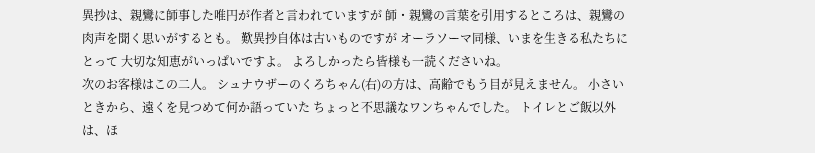異抄は、親鸞に師事した唯円が作者と言われていますが 師・親鸞の言葉を引用するところは、親鸞の肉声を聞く思いがするとも。 歎異抄自体は古いものですが オーラソーマ同様、いまを生きる私たちにとって 大切な知恵がいっぱいですよ。 よろしかったら皆様も一読くださいね。
次のお客様はこの二人。 シュナウザーのくろちゃん(右)の方は、高齢でもう目が見えません。 小さいときから、遠くを見つめて何か語っていた ちょっと不思議なワンちゃんでした。 トイレとご飯以外は、ほ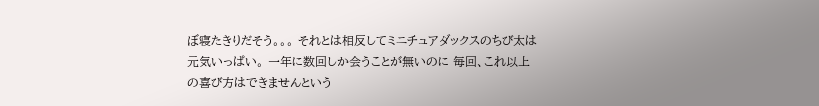ぼ寝たきりだそう。。。 それとは相反してミニチュアダックスのちび太は元気いっぱい。 一年に数回しか会うことが無いのに 毎回、これ以上の喜び方はできませんという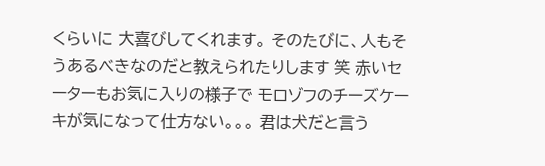くらいに 大喜びしてくれます。 そのたびに、人もそうあるべきなのだと教えられたりします 笑 赤いセーターもお気に入りの様子で モロゾフのチーズケーキが気になって仕方ない。。。 君は犬だと言う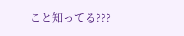こと知ってる???